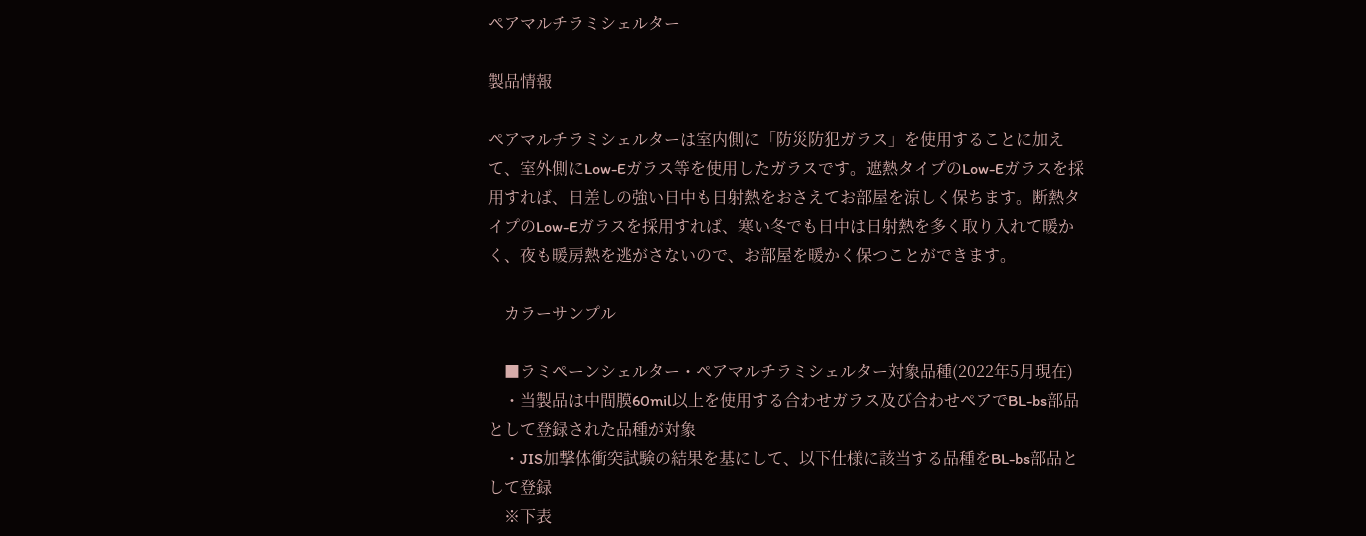ペアマルチラミシェルター

製品情報

ペアマルチラミシェルターは室内側に「防災防犯ガラス」を使用することに加えて、室外側にLow-Eガラス等を使用したガラスです。遮熱タイプのLow-Eガラスを採用すれば、日差しの強い日中も日射熱をおさえてお部屋を涼しく保ちます。断熱タイプのLow-Eガラスを採用すれば、寒い冬でも日中は日射熱を多く取り入れて暖かく、夜も暖房熱を逃がさないので、お部屋を暖かく保つことができます。

    カラーサンプル

    ■ラミペーンシェルター・ペアマルチラミシェルター対象品種(2022年5月現在)
    ・当製品は中間膜60mil以上を使用する合わせガラス及び合わせペアでBL-bs部品として登録された品種が対象
    ・JIS加撃体衝突試験の結果を基にして、以下仕様に該当する品種をBL-bs部品として登録
    ※下表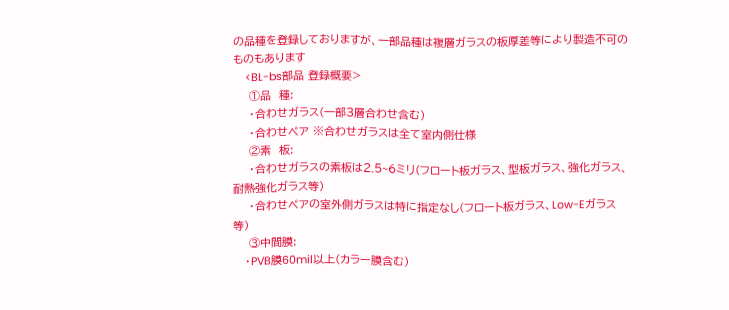の品種を登録しておりますが、一部品種は複層ガラスの板厚差等により製造不可のものもあります
    <BL-bs部品 登録概要>
    ①品  種:
    ・合わせガラス(一部3層合わせ含む)
    ・合わせペア ※合わせガラスは全て室内側仕様
    ②素  板:
    ・合わせガラスの素板は2.5~6ミリ(フロート板ガラス、型板ガラス、強化ガラス、耐熱強化ガラス等)
    ・合わせペアの室外側ガラスは特に指定なし(フロート板ガラス、Low-Eガラス等)
    ③中間膜:
    ・PVB膜60mil以上(カラー膜含む)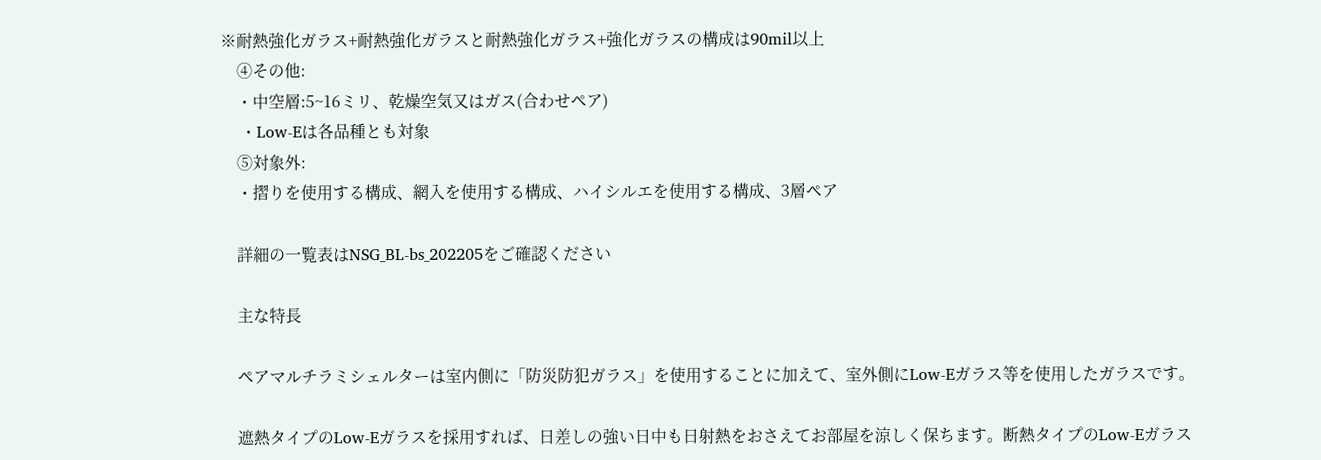※耐熱強化ガラス+耐熱強化ガラスと耐熱強化ガラス+強化ガラスの構成は90mil以上
    ④その他:
    ・中空層:5~16ミリ、乾燥空気又はガス(合わせペア)
    ・Low-Eは各品種とも対象
    ⑤対象外:
    ・摺りを使用する構成、網入を使用する構成、ハイシルエを使用する構成、3層ペア

    詳細の一覧表はNSG_BL-bs_202205をご確認ください

    主な特長

    ペアマルチラミシェルターは室内側に「防災防犯ガラス」を使用することに加えて、室外側にLow-Eガラス等を使用したガラスです。

    遮熱タイプのLow-Eガラスを採用すれば、日差しの強い日中も日射熱をおさえてお部屋を涼しく保ちます。断熱タイプのLow-Eガラス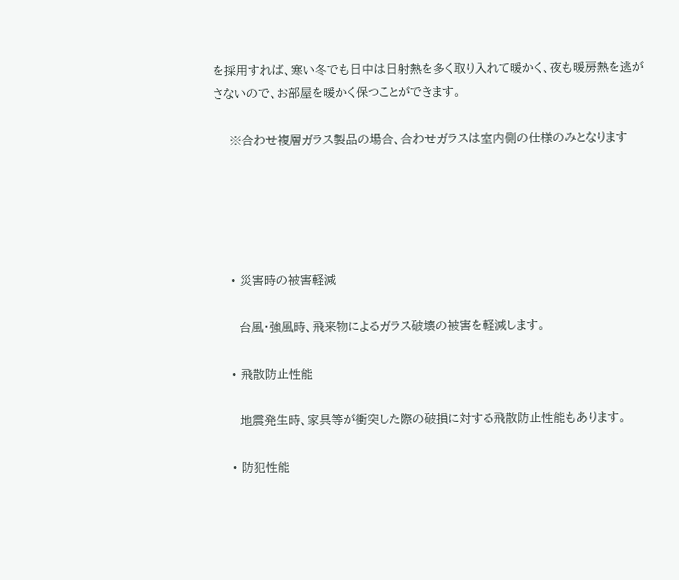を採用すれば、寒い冬でも日中は日射熱を多く取り入れて暖かく、夜も暖房熱を逃がさないので、お部屋を暖かく保つことができます。

    ※合わせ複層ガラス製品の場合、合わせガラスは室内側の仕様のみとなります





    • 災害時の被害軽減

      台風・強風時、飛来物によるガラス破壊の被害を軽減します。

    • 飛散防止性能

      地震発生時、家具等が衝突した際の破損に対する飛散防止性能もあります。

    • 防犯性能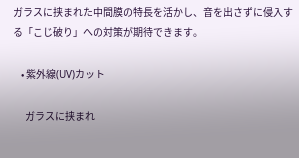ガラスに挟まれた中間膜の特長を活かし、音を出さずに侵入する「こじ破り」への対策が期待できます。

    • 紫外線(UV)カット

      ガラスに挟まれ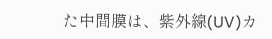た中間膜は、紫外線(UV)カ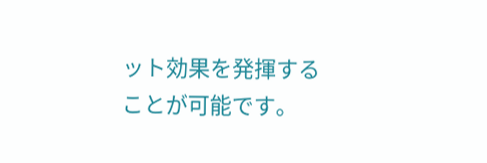ット効果を発揮することが可能です。